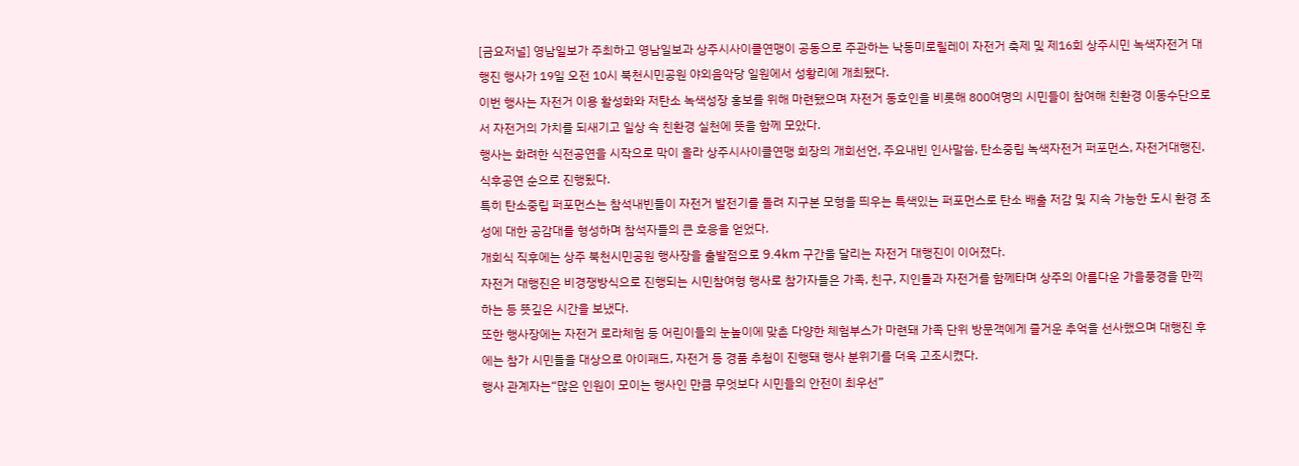[금요저널] 영남일보가 주최하고 영남일보과 상주시사이클연맹이 공동으로 주관하는 낙동미로릴레이 자전거 축제 및 제16회 상주시민 녹색자전거 대행진 행사가 19일 오전 10시 북천시민공원 야외음악당 일원에서 성황리에 개최됐다.
이번 행사는 자전거 이용 활성화와 저탄소 녹색성장 홍보를 위해 마련됐으며 자전거 동호인을 비롯해 800여명의 시민들이 참여해 친환경 이동수단으로서 자전거의 가치를 되새기고 일상 속 친환경 실천에 뜻을 함께 모았다.
행사는 화려한 식전공연을 시작으로 막이 올라 상주시사이클연맹 회장의 개회선언, 주요내빈 인사말씀, 탄소중립 녹색자전거 퍼포먼스, 자전거대행진, 식후공연 순으로 진행됬다.
특히 탄소중립 퍼포먼스는 참석내빈들이 자전거 발전기를 돌려 지구본 모형을 띄우는 특색있는 퍼포먼스로 탄소 배출 저감 및 지속 가능한 도시 환경 조성에 대한 공감대를 형성하며 참석자들의 큰 호응을 얻었다.
개회식 직후에는 상주 북천시민공원 행사장을 출발점으로 9.4km 구간을 달리는 자전거 대행진이 이어졌다.
자전거 대행진은 비경쟁방식으로 진행되는 시민참여형 행사로 참가자들은 가족, 친구, 지인들과 자전거를 함께타며 상주의 아름다운 가을풍경을 만끽하는 등 뜻깊은 시간을 보냈다.
또한 행사장에는 자전거 로라체험 등 어린이들의 눈높이에 맞춘 다양한 체험부스가 마련돼 가족 단위 방문객에게 즐거운 추억을 선사했으며 대행진 후에는 참가 시민들을 대상으로 아이패드, 자전거 등 경품 추첨이 진행돼 행사 분위기를 더욱 고조시켰다.
행사 관계자는“많은 인원이 모이는 행사인 만큼 무엇보다 시민들의 안전이 최우선”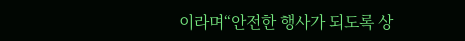이라며“안전한 행사가 되도록 상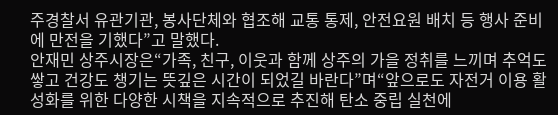주경찰서 유관기관, 봉사단체와 협조해 교통 통제, 안전요원 배치 등 행사 준비에 만전을 기했다”고 말했다.
안재민 상주시장은“가족, 친구, 이웃과 함께 상주의 가을 정취를 느끼며 추억도 쌓고 건강도 챙기는 뜻깊은 시간이 되었길 바란다”며“앞으로도 자전거 이용 활성화를 위한 다양한 시책을 지속적으로 추진해 탄소 중립 실천에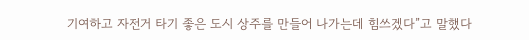기여하고 자전거 타기 좋은 도시 상주를 만들어 나가는데 힘쓰겠다”고 말했다